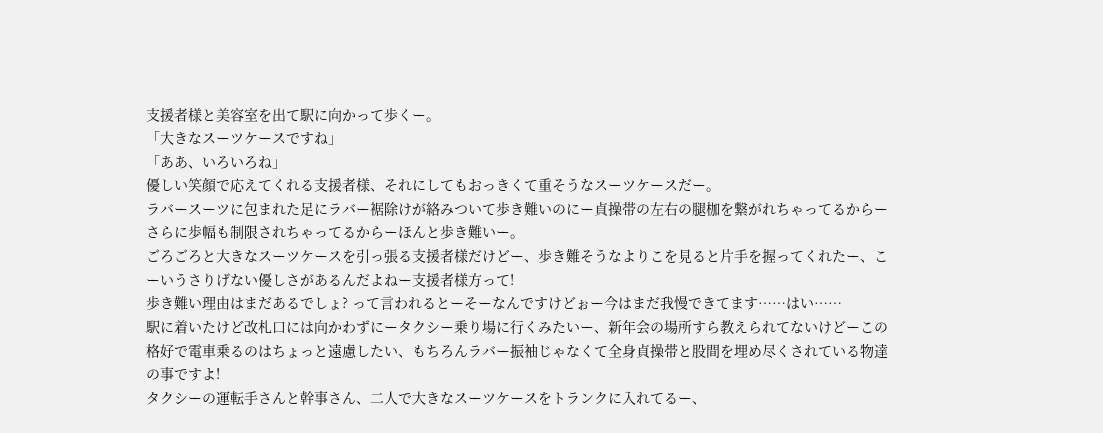支援者様と美容室を出て駅に向かって歩くー。
「大きなスーツケースですね」
「ああ、いろいろね」
優しい笑顔で応えてくれる支援者様、それにしてもおっきくて重そうなスーツケースだー。
ラバースーツに包まれた足にラバー裾除けが絡みついて歩き難いのにー貞操帯の左右の腿枷を繋がれちゃってるからーさらに歩幅も制限されちゃってるからーほんと歩き難いー。
ごろごろと大きなスーツケースを引っ張る支援者様だけどー、歩き難そうなよりこを見ると片手を握ってくれたー、こーいうさりげない優しさがあるんだよねー支援者様方って!
歩き難い理由はまだあるでしょ? って言われるとーそーなんですけどぉー今はまだ我慢できてます……はい……
駅に着いたけど改札口には向かわずにータクシー乗り場に行くみたいー、新年会の場所すら教えられてないけどーこの格好で電車乗るのはちょっと遠慮したい、もちろんラバー振袖じゃなくて全身貞操帯と股間を埋め尽くされている物達の事ですよ!
タクシーの運転手さんと幹事さん、二人で大きなスーツケースをトランクに入れてるー、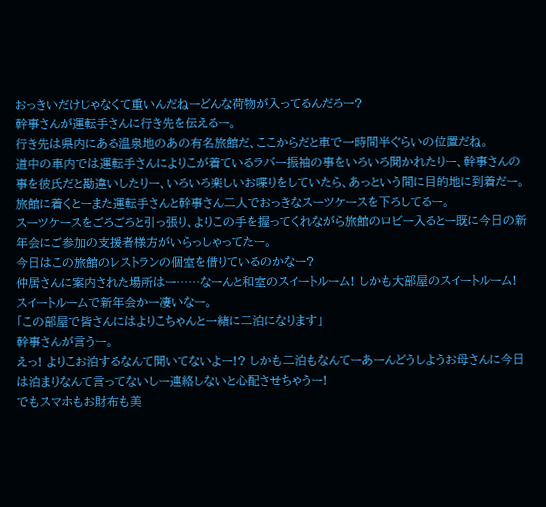おっきいだけじゃなくて重いんだねーどんな荷物が入ってるんだろー?
幹事さんが運転手さんに行き先を伝えるー。
行き先は県内にある温泉地のあの有名旅館だ、ここからだと車で一時間半ぐらいの位置だね。
道中の車内では運転手さんによりこが着ているラバー振袖の事をいろいろ聞かれたりー、幹事さんの事を彼氏だと勘違いしたりー、いろいろ楽しいお喋りをしていたら、あっという間に目的地に到着だー。
旅館に着くとーまた運転手さんと幹事さん二人でおっきなスーツケースを下ろしてるー。
スーツケースをごろごろと引っ張り、よりこの手を握ってくれながら旅館のロビー入るとー既に今日の新年会にご参加の支援者様方がいらっしゃってたー。
今日はこの旅館のレストランの個室を借りているのかなー?
仲居さんに案内された場所はー……なーんと和室のスイートルーム! しかも大部屋のスイートルーム!
スイートルームで新年会かー凄いなー。
「この部屋で皆さんにはよりこちゃんと一緒に二泊になります」
幹事さんが言うー。
えっ! よりこお泊するなんて聞いてないよー!? しかも二泊もなんてーあーんどうしようお母さんに今日は泊まりなんて言ってないしー連絡しないと心配させちゃうー!
でもスマホもお財布も美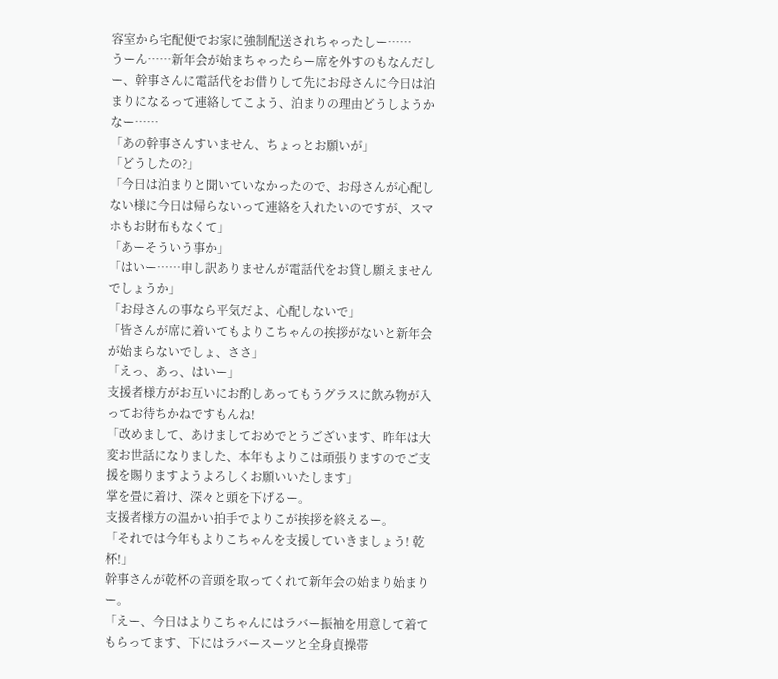容室から宅配便でお家に強制配送されちゃったしー……
うーん……新年会が始まちゃったらー席を外すのもなんだしー、幹事さんに電話代をお借りして先にお母さんに今日は泊まりになるって連絡してこよう、泊まりの理由どうしようかなー……
「あの幹事さんすいません、ちょっとお願いが」
「どうしたの?」
「今日は泊まりと聞いていなかったので、お母さんが心配しない様に今日は帰らないって連絡を入れたいのですが、スマホもお財布もなくて」
「あーそういう事か」
「はいー……申し訳ありませんが電話代をお貸し願えませんでしょうか」
「お母さんの事なら平気だよ、心配しないで」
「皆さんが席に着いてもよりこちゃんの挨拶がないと新年会が始まらないでしょ、ささ」
「えっ、あっ、はいー」
支援者様方がお互いにお酌しあってもうグラスに飲み物が入ってお待ちかねですもんね!
「改めまして、あけましておめでとうございます、昨年は大変お世話になりました、本年もよりこは頑張りますのでご支援を賜りますようよろしくお願いいたします」
掌を畳に着け、深々と頭を下げるー。
支援者様方の温かい拍手でよりこが挨拶を終えるー。
「それでは今年もよりこちゃんを支援していきましょう! 乾杯!」
幹事さんが乾杯の音頭を取ってくれて新年会の始まり始まりー。
「えー、今日はよりこちゃんにはラバー振袖を用意して着てもらってます、下にはラバースーツと全身貞操帯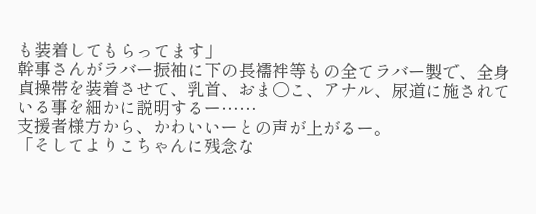も装着してもらってます」
幹事さんがラバー振袖に下の長襦袢等もの全てラバー製で、全身貞操帯を装着させて、乳首、おま〇こ、アナル、尿道に施されている事を細かに説明するー……
支援者様方から、かわいいーとの声が上がるー。
「そしてよりこちゃんに残念な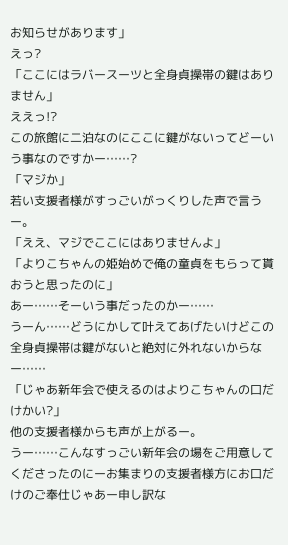お知らせがあります」
えっ?
「ここにはラバースーツと全身貞操帯の鍵はありません」
ええっ!?
この旅館に二泊なのにここに鍵がないってどーいう事なのですかー……?
「マジか」
若い支援者様がすっごいがっくりした声で言うー。
「ええ、マジでここにはありませんよ」
「よりこちゃんの姫始めで俺の童貞をもらって貰おうと思ったのに」
あー……そーいう事だったのかー……
うーん……どうにかして叶えてあげたいけどこの全身貞操帯は鍵がないと絶対に外れないからなー……
「じゃあ新年会で使えるのはよりこちゃんの口だけかい?」
他の支援者様からも声が上がるー。
うー……こんなすっごい新年会の場をご用意してくださったのにーお集まりの支援者様方にお口だけのご奉仕じゃあー申し訳な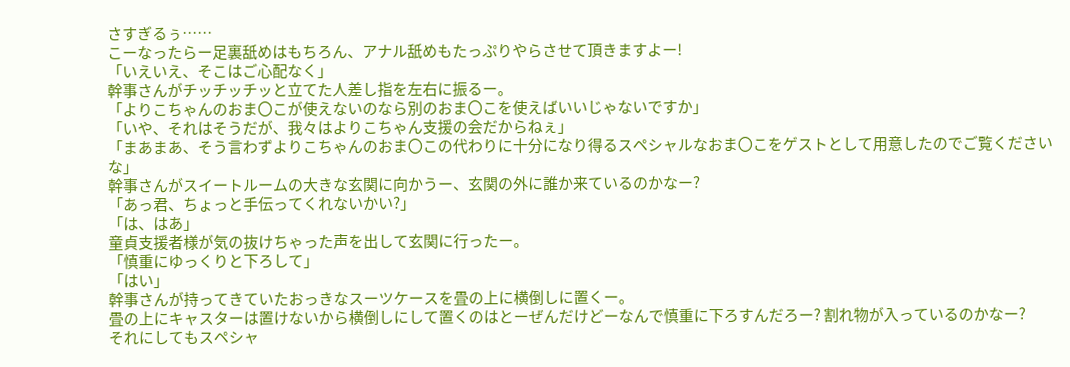さすぎるぅ……
こーなったらー足裏舐めはもちろん、アナル舐めもたっぷりやらさせて頂きますよー!
「いえいえ、そこはご心配なく」
幹事さんがチッチッチッと立てた人差し指を左右に振るー。
「よりこちゃんのおま〇こが使えないのなら別のおま〇こを使えばいいじゃないですか」
「いや、それはそうだが、我々はよりこちゃん支援の会だからねぇ」
「まあまあ、そう言わずよりこちゃんのおま〇この代わりに十分になり得るスペシャルなおま〇こをゲストとして用意したのでご覧くださいな」
幹事さんがスイートルームの大きな玄関に向かうー、玄関の外に誰か来ているのかなー?
「あっ君、ちょっと手伝ってくれないかい?」
「は、はあ」
童貞支援者様が気の抜けちゃった声を出して玄関に行ったー。
「慎重にゆっくりと下ろして」
「はい」
幹事さんが持ってきていたおっきなスーツケースを畳の上に横倒しに置くー。
畳の上にキャスターは置けないから横倒しにして置くのはとーぜんだけどーなんで慎重に下ろすんだろー? 割れ物が入っているのかなー?
それにしてもスペシャ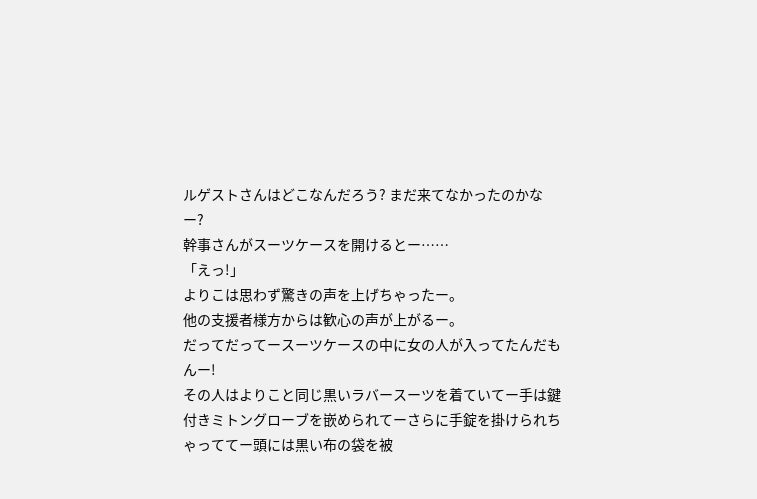ルゲストさんはどこなんだろう? まだ来てなかったのかなー?
幹事さんがスーツケースを開けるとー……
「えっ!」
よりこは思わず驚きの声を上げちゃったー。
他の支援者様方からは歓心の声が上がるー。
だってだってースーツケースの中に女の人が入ってたんだもんー!
その人はよりこと同じ黒いラバースーツを着ていてー手は鍵付きミトングローブを嵌められてーさらに手錠を掛けられちゃっててー頭には黒い布の袋を被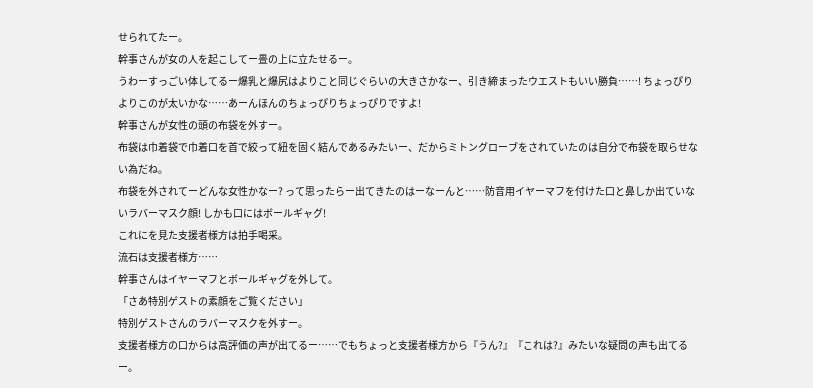せられてたー。
幹事さんが女の人を起こしてー畳の上に立たせるー。
うわーすっごい体してるー爆乳と爆尻はよりこと同じぐらいの大きさかなー、引き締まったウエストもいい勝負……! ちょっぴりよりこのが太いかな……あーんほんのちょっぴりちょっぴりですよ!
幹事さんが女性の頭の布袋を外すー。
布袋は巾着袋で巾着口を首で絞って紐を固く結んであるみたいー、だからミトングローブをされていたのは自分で布袋を取らせない為だね。
布袋を外されてーどんな女性かなー? って思ったらー出てきたのはーなーんと……防音用イヤーマフを付けた口と鼻しか出ていないラバーマスク顔! しかも口にはボールギャグ!
これにを見た支援者様方は拍手喝采。
流石は支援者様方……
幹事さんはイヤーマフとボールギャグを外して。
「さあ特別ゲストの素顔をご覧ください」
特別ゲストさんのラバーマスクを外すー。
支援者様方の口からは高評価の声が出てるー……でもちょっと支援者様方から『うん?』『これは?』みたいな疑問の声も出てるー。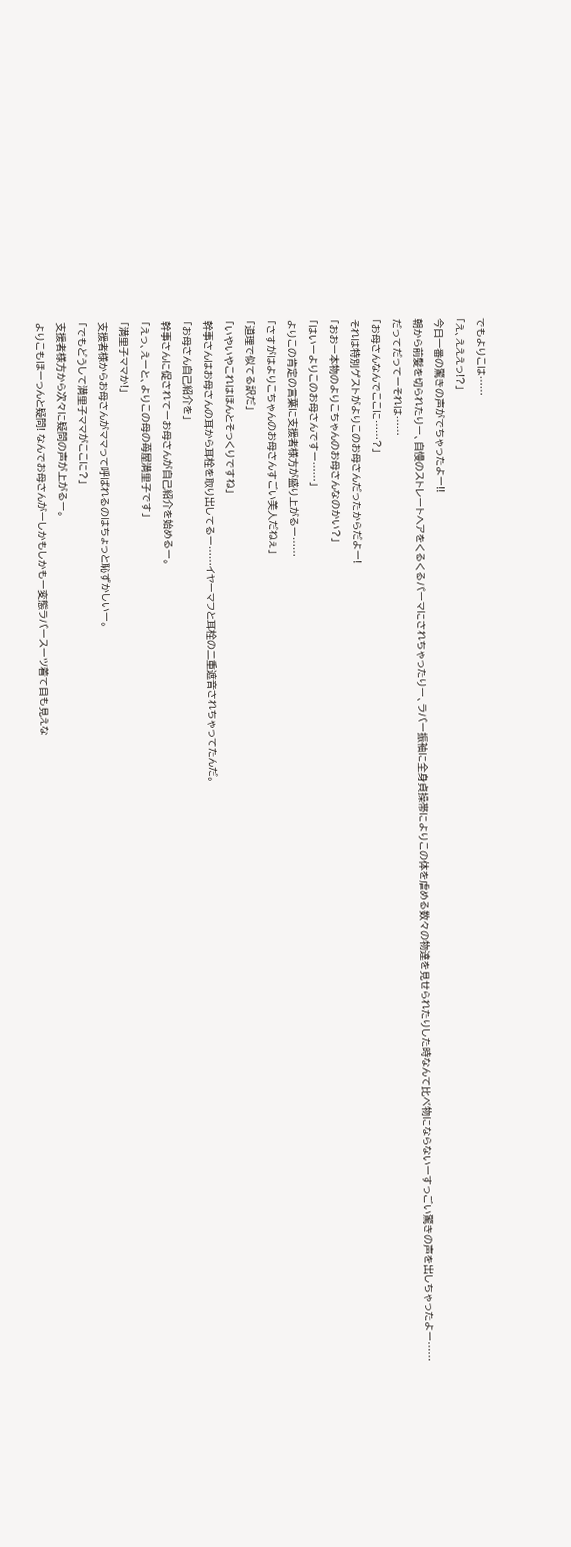でもよりこは……
「え、えええっ!?」
今日一番の驚きの声がでちゃったよー!!
朝から前髪を切られたりー、自慢のストレートヘアをくるくるパーマにされちゃったりー、ラバー振袖に全身貞操帯によりこの体を虐める数々の物達を見せられたりした時なんて比べ物にならないーすっごい驚きの声を出しちゃったよー……
だってだってーそれは……
「お母さんなんでここに……?」
それは特別ゲストがよりこのお母さんだったからだよー!
「おおー本物のよりこちゃんのお母さんなのかい?」
「はいーよりこのお母さんですー……」
よりこの肯定の言葉に支援者様方が盛り上がるー……
「さすがはよりこちゃんのお母さんすごい美人だねぇ」
「道理で似てる訳だ」
「いやいやこれはほんとそっくりですね」
幹事さんはお母さんの耳から耳栓を取り出してるー……イヤーマフと耳栓の二重遮音されちゃってたんだ。
「お母さん自己紹介を」
幹事さんに促されてーお母さんが自己紹介を始めるー。
「えっ、えーと、よりこの母の苺屋満里子です」
「満里子ママか!」
支援者様からお母さんがママって呼ばれるのはちょっと恥ずかしいー。
「でもどうして満里子ママがここに?」
支援者様方から次々に疑問の声が上がるー。
よりこもほーっんと疑問! なんでお母さんがーしかもしかもー変態ラバースーツ着て目も見えな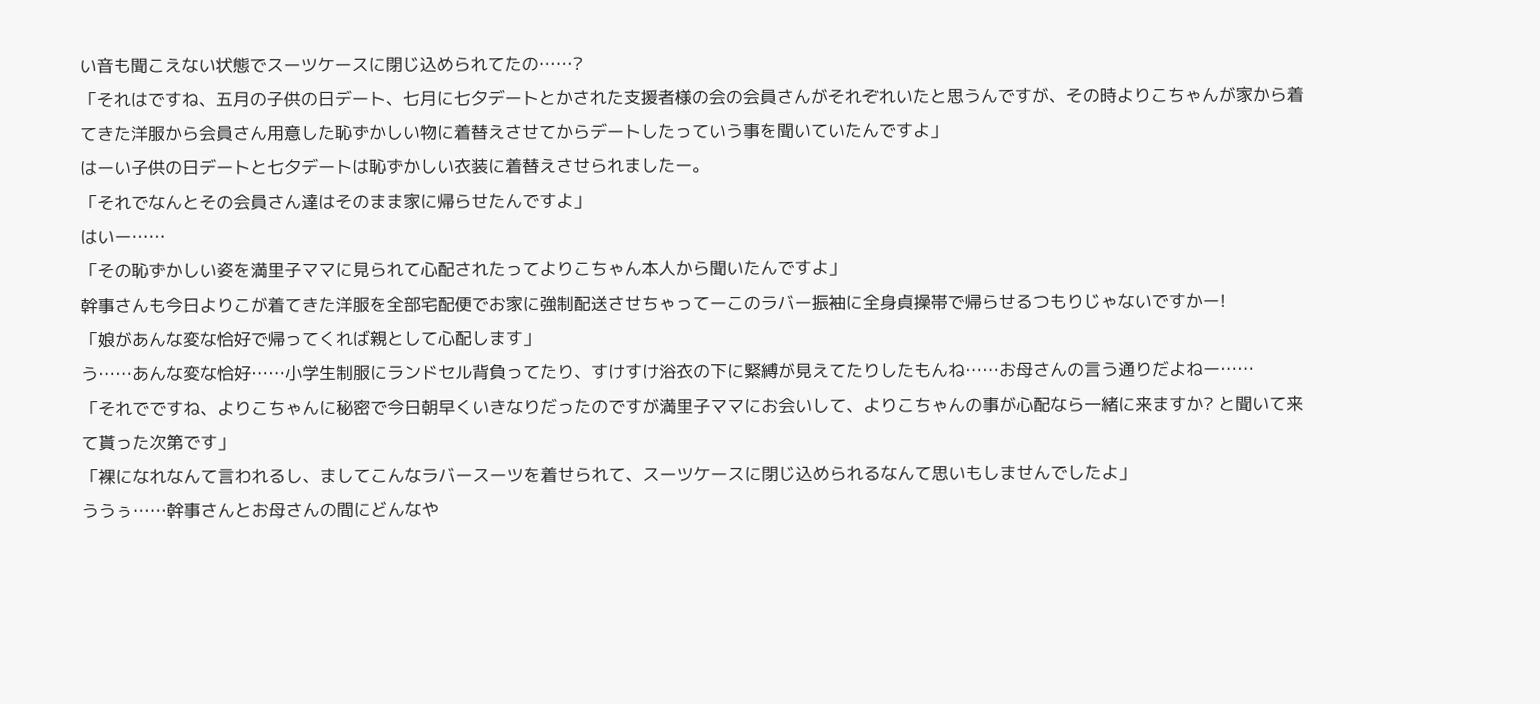い音も聞こえない状態でスーツケースに閉じ込められてたの……?
「それはですね、五月の子供の日デート、七月に七夕デートとかされた支援者様の会の会員さんがそれぞれいたと思うんですが、その時よりこちゃんが家から着てきた洋服から会員さん用意した恥ずかしい物に着替えさせてからデートしたっていう事を聞いていたんですよ」
はーい子供の日デートと七夕デートは恥ずかしい衣装に着替えさせられましたー。
「それでなんとその会員さん達はそのまま家に帰らせたんですよ」
はいー……
「その恥ずかしい姿を満里子ママに見られて心配されたってよりこちゃん本人から聞いたんですよ」
幹事さんも今日よりこが着てきた洋服を全部宅配便でお家に強制配送させちゃってーこのラバー振袖に全身貞操帯で帰らせるつもりじゃないですかー!
「娘があんな変な恰好で帰ってくれば親として心配します」
う……あんな変な恰好……小学生制服にランドセル背負ってたり、すけすけ浴衣の下に緊縛が見えてたりしたもんね……お母さんの言う通りだよねー……
「それでですね、よりこちゃんに秘密で今日朝早くいきなりだったのですが満里子ママにお会いして、よりこちゃんの事が心配なら一緒に来ますか? と聞いて来て貰った次第です」
「裸になれなんて言われるし、ましてこんなラバースーツを着せられて、スーツケースに閉じ込められるなんて思いもしませんでしたよ」
ううぅ……幹事さんとお母さんの間にどんなや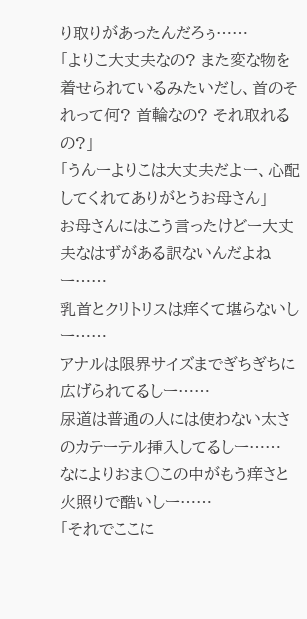り取りがあったんだろぅ……
「よりこ大丈夫なの? また変な物を着せられているみたいだし、首のそれって何? 首輪なの? それ取れるの?」
「うんーよりこは大丈夫だよー、心配してくれてありがとうお母さん」
お母さんにはこう言ったけどー大丈夫なはずがある訳ないんだよねー……
乳首とクリトリスは痒くて堪らないしー……
アナルは限界サイズまでぎちぎちに広げられてるしー……
尿道は普通の人には使わない太さのカテーテル挿入してるしー……
なによりおま〇この中がもう痒さと火照りで酷いしー……
「それでここに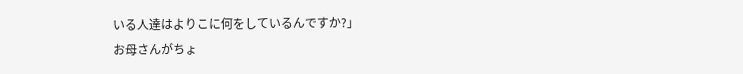いる人達はよりこに何をしているんですか?」
お母さんがちょ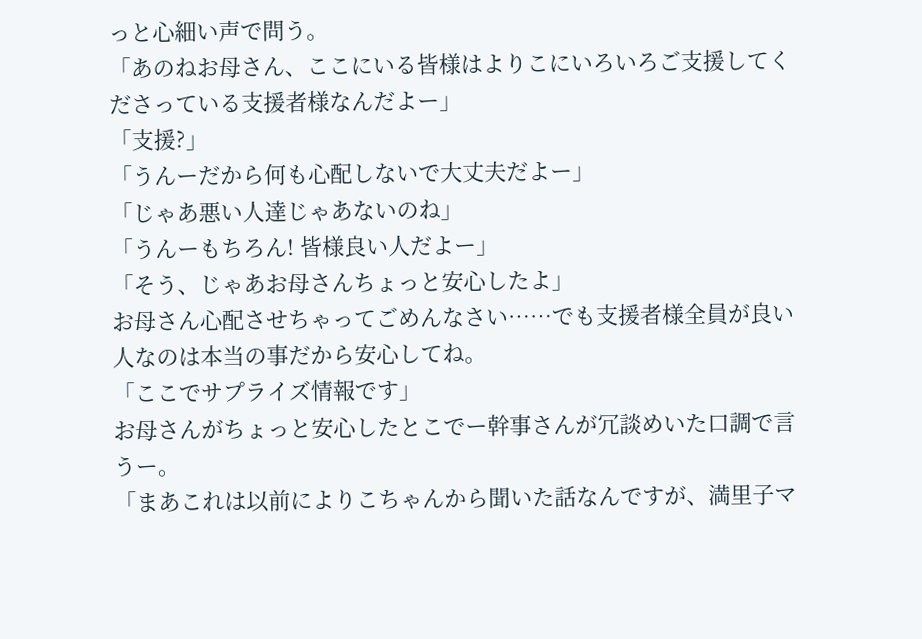っと心細い声で問う。
「あのねお母さん、ここにいる皆様はよりこにいろいろご支援してくださっている支援者様なんだよー」
「支援?」
「うんーだから何も心配しないで大丈夫だよー」
「じゃあ悪い人達じゃあないのね」
「うんーもちろん! 皆様良い人だよー」
「そう、じゃあお母さんちょっと安心したよ」
お母さん心配させちゃってごめんなさい……でも支援者様全員が良い人なのは本当の事だから安心してね。
「ここでサプライズ情報です」
お母さんがちょっと安心したとこでー幹事さんが冗談めいた口調で言うー。
「まあこれは以前によりこちゃんから聞いた話なんですが、満里子マ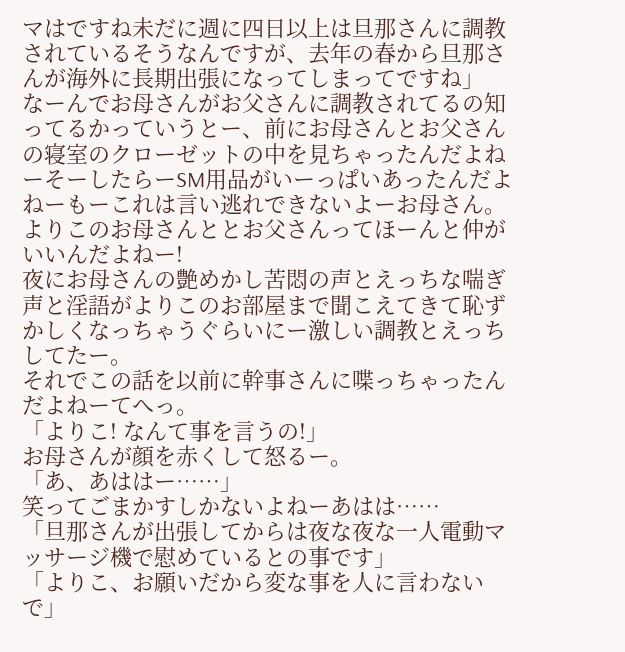マはですね未だに週に四日以上は旦那さんに調教されているそうなんですが、去年の春から旦那さんが海外に長期出張になってしまってですね」
なーんでお母さんがお父さんに調教されてるの知ってるかっていうとー、前にお母さんとお父さんの寝室のクローゼットの中を見ちゃったんだよねーそーしたらーSM用品がいーっぱいあったんだよねーもーこれは言い逃れできないよーお母さん。
よりこのお母さんととお父さんってほーんと仲がいいんだよねー!
夜にお母さんの艶めかし苦悶の声とえっちな喘ぎ声と淫語がよりこのお部屋まで聞こえてきて恥ずかしくなっちゃうぐらいにー激しい調教とえっちしてたー。
それでこの話を以前に幹事さんに喋っちゃったんだよねーてへっ。
「よりこ! なんて事を言うの!」
お母さんが顔を赤くして怒るー。
「あ、あははー……」
笑ってごまかすしかないよねーあはは……
「旦那さんが出張してからは夜な夜な一人電動マッサージ機で慰めているとの事です」
「よりこ、お願いだから変な事を人に言わないで」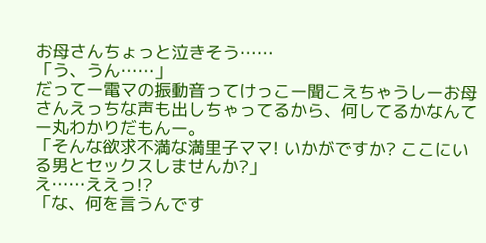お母さんちょっと泣きそう……
「う、うん……」
だってー電マの振動音ってけっこー聞こえちゃうしーお母さんえっちな声も出しちゃってるから、何してるかなんてー丸わかりだもんー。
「そんな欲求不満な満里子ママ! いかがですか? ここにいる男とセックスしませんか?」
え……ええっ!?
「な、何を言うんです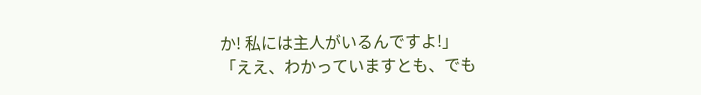か! 私には主人がいるんですよ!」
「ええ、わかっていますとも、でも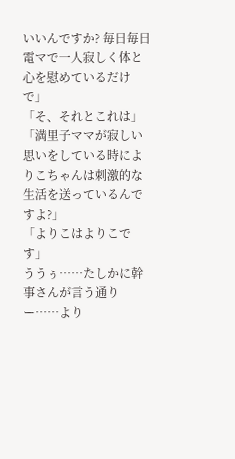いいんですか? 毎日毎日電マで一人寂しく体と心を慰めているだけで」
「そ、それとこれは」
「満里子ママが寂しい思いをしている時によりこちゃんは刺激的な生活を送っているんですよ?」
「よりこはよりこです」
ううぅ……たしかに幹事さんが言う通りー……より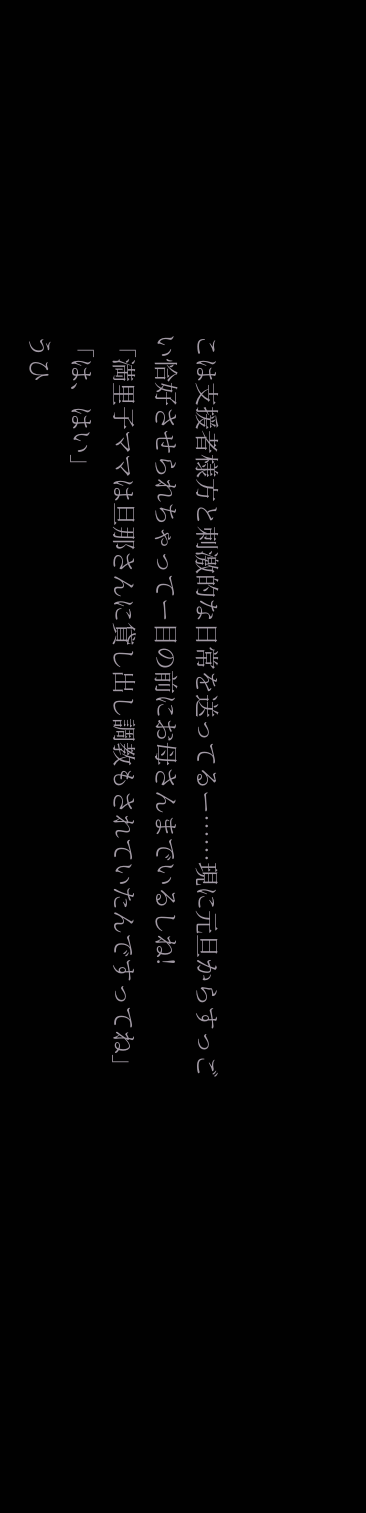こは支援者様方と刺激的な日常を送ってるー……現に元旦からすっごい恰好させられちゃってー目の前にお母さんまでいるしね!
「満里子ママは旦那さんに貸し出し調教もされていたんですってね」
「は、はい」
うひ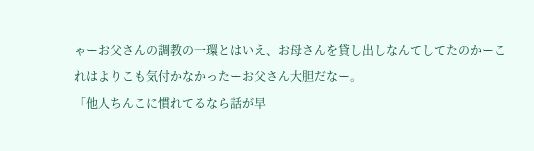ゃーお父さんの調教の一環とはいえ、お母さんを貸し出しなんてしてたのかーこれはよりこも気付かなかったーお父さん大胆だなー。
「他人ちんこに慣れてるなら話が早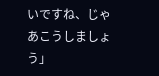いですね、じゃあこうしましょう」